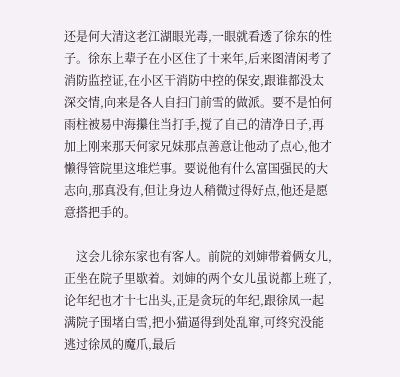还是何大清这老江湖眼光毒,一眼就看透了徐东的性子。徐东上辈子在小区住了十来年,后来图清闲考了消防监控证,在小区干消防中控的保安,跟谁都没太深交情,向来是各人自扫门前雪的做派。要不是怕何雨柱被易中海攥住当打手,搅了自己的清净日子,再加上刚来那天何家兄妹那点善意让他动了点心,他才懒得管院里这堆烂事。要说他有什么富国强民的大志向,那真没有,但让身边人稍微过得好点,他还是愿意搭把手的。

    这会儿徐东家也有客人。前院的刘婶带着俩女儿,正坐在院子里歇着。刘婶的两个女儿虽说都上班了,论年纪也才十七出头,正是贪玩的年纪,跟徐凤一起满院子围堵白雪,把小猫逼得到处乱窜,可终究没能逃过徐凤的魔爪,最后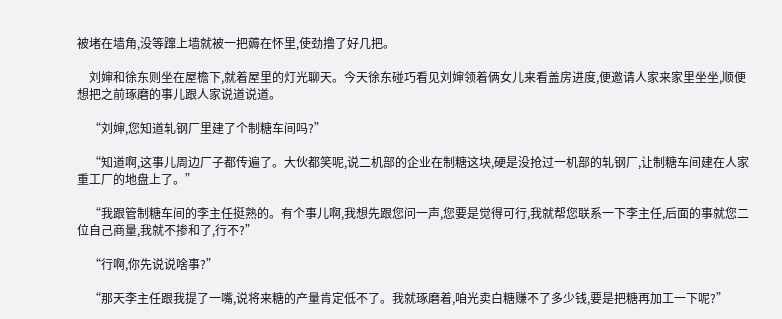被堵在墙角,没等蹿上墙就被一把薅在怀里,使劲撸了好几把。

    刘婶和徐东则坐在屋檐下,就着屋里的灯光聊天。今天徐东碰巧看见刘婶领着俩女儿来看盖房进度,便邀请人家来家里坐坐,顺便想把之前琢磨的事儿跟人家说道说道。

    “刘婶,您知道轧钢厂里建了个制糖车间吗?”

    “知道啊,这事儿周边厂子都传遍了。大伙都笑呢,说二机部的企业在制糖这块,硬是没抢过一机部的轧钢厂,让制糖车间建在人家重工厂的地盘上了。”

    “我跟管制糖车间的李主任挺熟的。有个事儿啊,我想先跟您问一声,您要是觉得可行,我就帮您联系一下李主任,后面的事就您二位自己商量,我就不掺和了,行不?”

    “行啊,你先说说啥事?”

    “那天李主任跟我提了一嘴,说将来糖的产量肯定低不了。我就琢磨着,咱光卖白糖赚不了多少钱,要是把糖再加工一下呢?”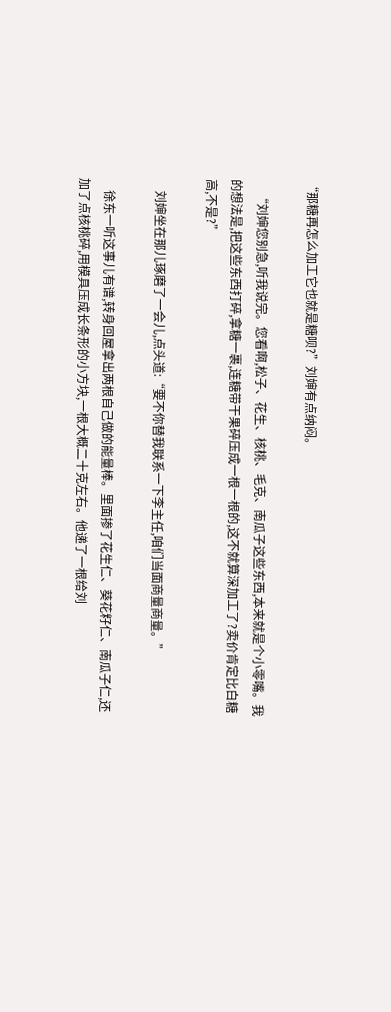“那糖再怎么加工它也就是糖呗?”刘婶有点纳闷。

    “刘婶您别急,听我说完。您看啊,松子、花生、核桃、毛克、南瓜子这些东西,本来就是个小零嘴。我的想法是,把这些东西打碎,拿糖一裹,连糖带干果碎压成一根一根的,这不就算深加工了?卖价肯定比白糖高,不是?”

    刘婶坐在那儿琢磨了一会儿,点头道:“要不你替我联系一下李主任,咱们当面商量商量。”

    徐东一听这事儿有谱,转身回屋拿出两根自己做的能量棒。里面掺了花生仁、葵花籽仁、南瓜子仁,还加了点核桃碎,用模具压成长条形的小方块,一根大概二十克左右。他递了一根给刘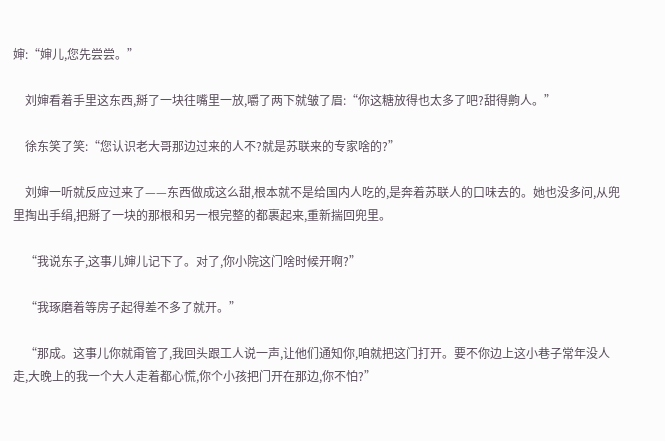婶:“婶儿,您先尝尝。”

    刘婶看着手里这东西,掰了一块往嘴里一放,嚼了两下就皱了眉:“你这糖放得也太多了吧?甜得齁人。”

    徐东笑了笑:“您认识老大哥那边过来的人不?就是苏联来的专家啥的?”

    刘婶一听就反应过来了——东西做成这么甜,根本就不是给国内人吃的,是奔着苏联人的口味去的。她也没多问,从兜里掏出手绢,把掰了一块的那根和另一根完整的都裹起来,重新揣回兜里。

    “我说东子,这事儿婶儿记下了。对了,你小院这门啥时候开啊?”

    “我琢磨着等房子起得差不多了就开。”

    “那成。这事儿你就甭管了,我回头跟工人说一声,让他们通知你,咱就把这门打开。要不你边上这小巷子常年没人走,大晚上的我一个大人走着都心慌,你个小孩把门开在那边,你不怕?”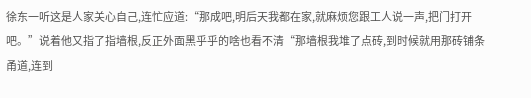徐东一听这是人家关心自己,连忙应道:“那成吧,明后天我都在家,就麻烦您跟工人说一声,把门打开吧。”说着他又指了指墙根,反正外面黑乎乎的啥也看不清“那墙根我堆了点砖,到时候就用那砖铺条甬道,连到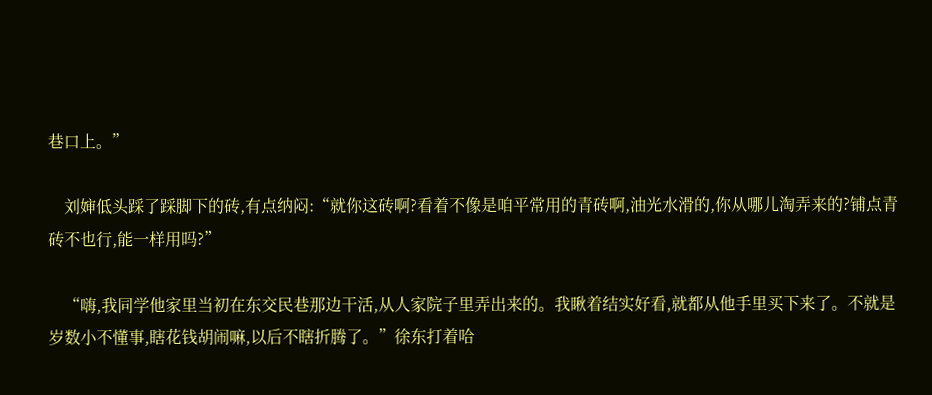巷口上。”

    刘婶低头踩了踩脚下的砖,有点纳闷:“就你这砖啊?看着不像是咱平常用的青砖啊,油光水滑的,你从哪儿淘弄来的?铺点青砖不也行,能一样用吗?”

    “嗨,我同学他家里当初在东交民巷那边干活,从人家院子里弄出来的。我瞅着结实好看,就都从他手里买下来了。不就是岁数小不懂事,瞎花钱胡闹嘛,以后不瞎折腾了。”徐东打着哈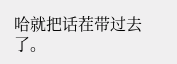哈就把话茬带过去了。